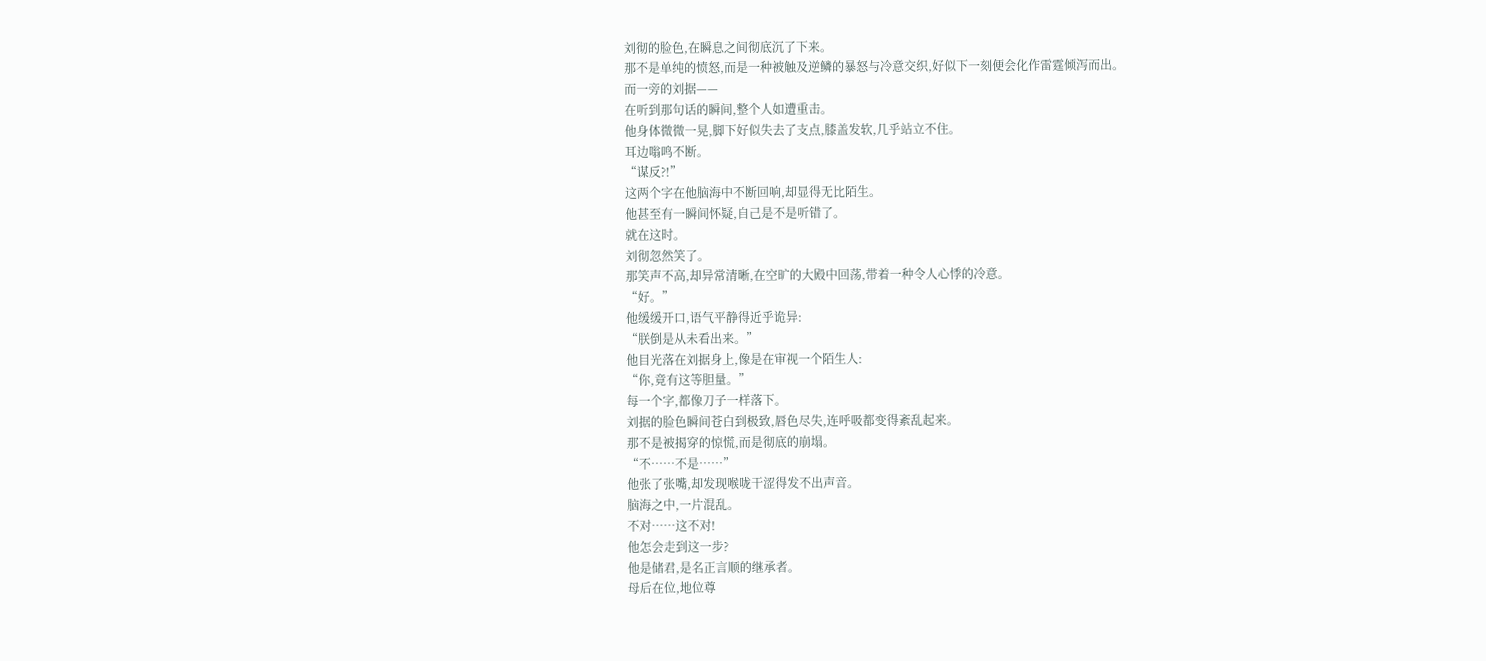刘彻的脸色,在瞬息之间彻底沉了下来。
那不是单纯的愤怒,而是一种被触及逆鳞的暴怒与冷意交织,好似下一刻便会化作雷霆倾泻而出。
而一旁的刘据——
在听到那句话的瞬间,整个人如遭重击。
他身体微微一晃,脚下好似失去了支点,膝盖发软,几乎站立不住。
耳边嗡鸣不断。
“谋反?!”
这两个字在他脑海中不断回响,却显得无比陌生。
他甚至有一瞬间怀疑,自己是不是听错了。
就在这时。
刘彻忽然笑了。
那笑声不高,却异常清晰,在空旷的大殿中回荡,带着一种令人心悸的冷意。
“好。”
他缓缓开口,语气平静得近乎诡异:
“朕倒是从未看出来。”
他目光落在刘据身上,像是在审视一个陌生人:
“你,竟有这等胆量。”
每一个字,都像刀子一样落下。
刘据的脸色瞬间苍白到极致,唇色尽失,连呼吸都变得紊乱起来。
那不是被揭穿的惊慌,而是彻底的崩塌。
“不……不是……”
他张了张嘴,却发现喉咙干涩得发不出声音。
脑海之中,一片混乱。
不对……这不对!
他怎会走到这一步?
他是储君,是名正言顺的继承者。
母后在位,地位尊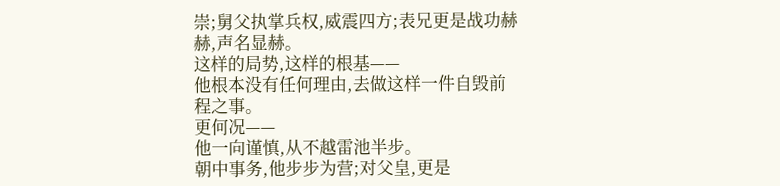崇;舅父执掌兵权,威震四方;表兄更是战功赫赫,声名显赫。
这样的局势,这样的根基——
他根本没有任何理由,去做这样一件自毁前程之事。
更何况——
他一向谨慎,从不越雷池半步。
朝中事务,他步步为营;对父皇,更是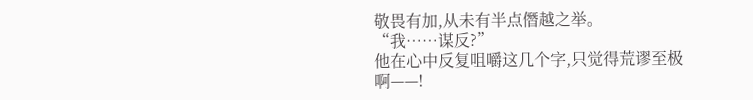敬畏有加,从未有半点僭越之举。
“我……谋反?”
他在心中反复咀嚼这几个字,只觉得荒谬至极啊——!